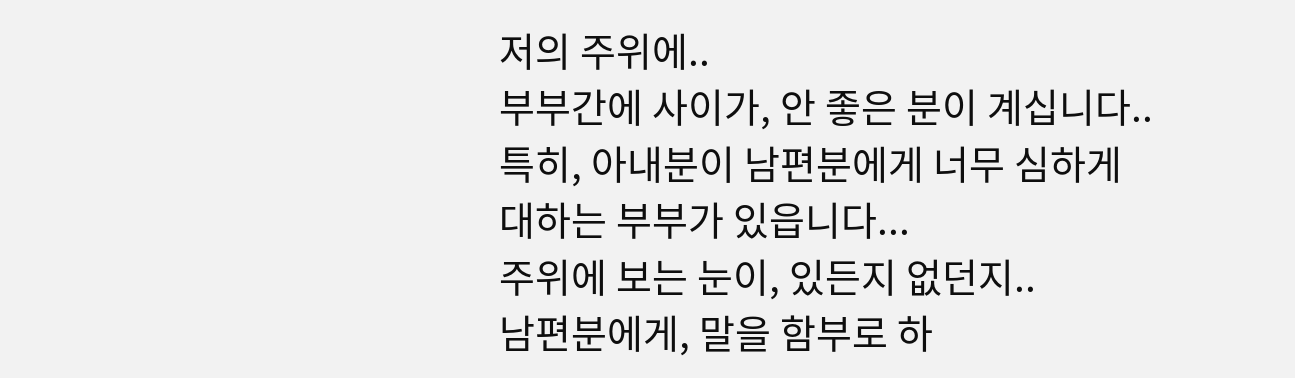저의 주위에..
부부간에 사이가, 안 좋은 분이 계십니다..
특히, 아내분이 남편분에게 너무 심하게
대하는 부부가 있읍니다...
주위에 보는 눈이, 있든지 없던지..
남편분에게, 말을 함부로 하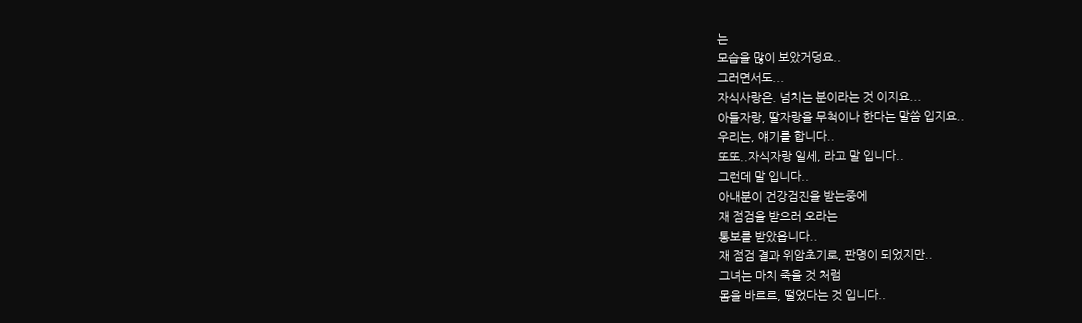는
모습을 많이 보았거덩요..
그러면서도...
자식사랑은. 넘치는 분이라는 것 이지요...
아들자랑, 딸자랑을 무척이나 한다는 말씀 입지요..
우리는, 얘기를 합니다..
또또..자식자랑 일세, 라고 말 입니다..
그런데 말 입니다..
아내분이 건강검진을 받는중에
재 점검을 받으러 오라는
통보를 받았읍니다..
재 점검 결과 위암초기로, 판명이 되었지만..
그녀는 마치 죽을 것 처럼
몸을 바르르, 떨었다는 것 입니다..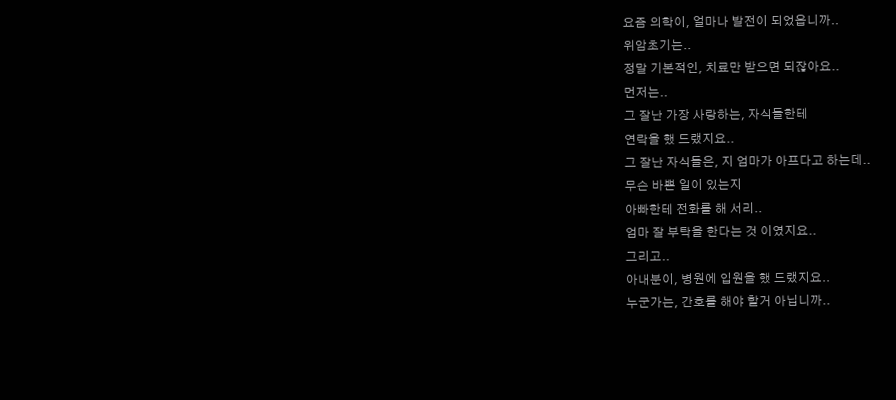요즘 의학이, 얼마나 발전이 되었읍니까..
위암초기는..
정말 기본적인, 치료만 받으면 되잖아요..
먼저는..
그 잘난 가장 사랑하는, 자식들한테
연락을 했 드랬지요..
그 잘난 자식들은, 지 엄마가 아프다고 하는데..
무슨 바쁜 일이 있는지
아빠한테 전화를 해 서리..
엄마 잘 부탁을 한다는 것 이였지요..
그리고..
아내분이, 병원에 입원을 했 드랬지요..
누군가는, 간호를 해야 할거 아닙니까..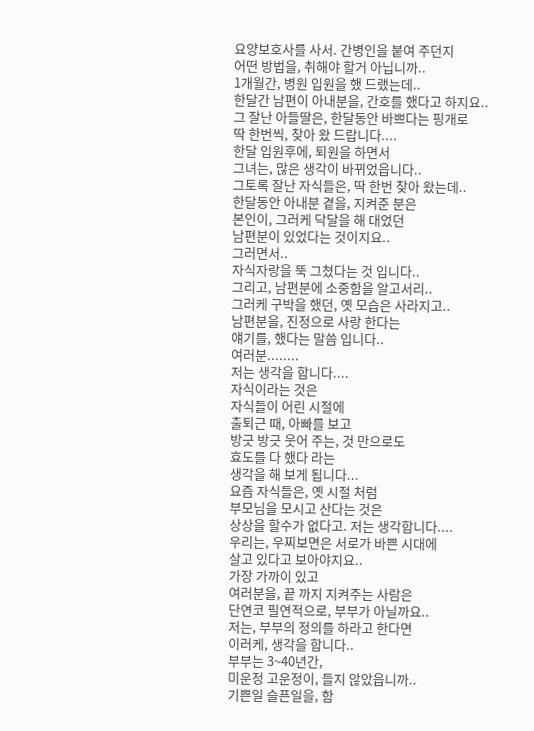요양보호사를 사서. 간병인을 붙여 주던지
어떤 방법을, 취해야 할거 아닙니까..
1개월간, 병원 입원을 했 드랬는데..
한달간 남편이 아내분을, 간호를 했다고 하지요..
그 잘난 아들딸은, 한달동안 바쁘다는 핑개로
딱 한번씩, 찾아 왔 드랍니다....
한달 입원후에, 퇴원을 하면서
그녀는, 많은 생각이 바뀌었읍니다..
그토록 잘난 자식들은, 딱 한번 찾아 왔는데..
한달동안 아내분 곁을, 지켜준 분은
본인이, 그러케 닥달을 해 대었던
남편분이 있었다는 것이지요..
그러면서..
자식자랑을 뚝 그쳤다는 것 입니다..
그리고, 남편분에 소중함을 알고서리..
그러케 구박을 했던, 옛 모습은 사라지고..
남편분을, 진정으로 사랑 한다는
얘기를, 했다는 말씀 입니다..
여러분........
저는 생각을 합니다....
자식이라는 것은
자식들이 어린 시절에
출퇴근 때, 아빠를 보고
방긋 방긋 웃어 주는, 것 만으로도
효도를 다 했다 라는
생각을 해 보게 됩니다...
요즘 자식들은, 옛 시절 처럼
부모님을 모시고 산다는 것은
상상을 할수가 없다고. 저는 생각합니다....
우리는, 우찌보면은 서로가 바쁜 시대에
살고 있다고 보아야지요..
가장 가까이 있고
여러분을, 끝 까지 지켜주는 사람은
단연코 필연적으로, 부부가 아닐까요..
저는, 부부의 정의를 하라고 한다면
이러케, 생각을 합니다..
부부는 3~40년간,
미운정 고운정이, 들지 않았읍니까..
기쁜일 슬픈일을, 함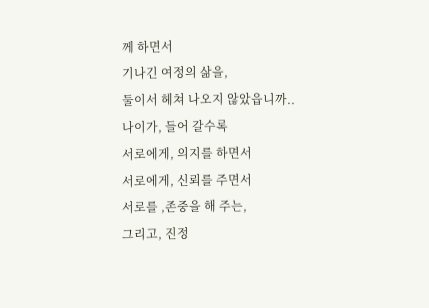께 하면서
기나긴 여정의 삶을,
둘이서 헤쳐 나오지 않았읍니까..
나이가, 들어 갈수록
서로에게, 의지를 하면서
서로에게, 신뢰를 주면서
서로를 ,존중을 해 주는,
그리고, 진정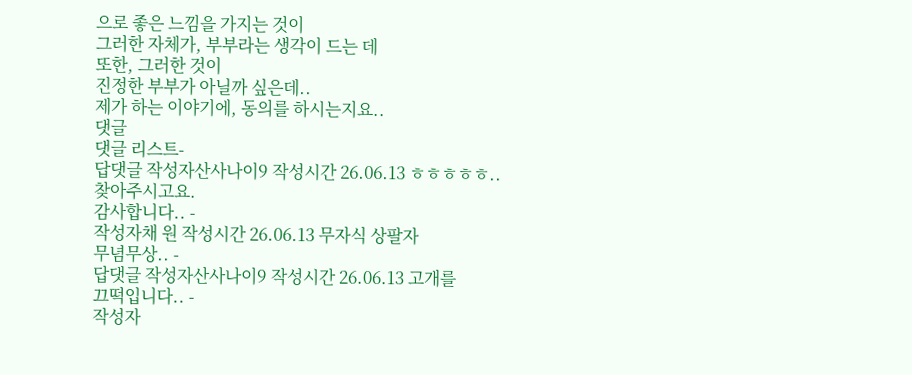으로 좋은 느낌을 가지는 것이
그러한 자체가, 부부라는 생각이 드는 데
또한, 그러한 것이
진정한 부부가 아닐까 싶은데..
제가 하는 이야기에, 동의를 하시는지요..
댓글
댓글 리스트-
답댓글 작성자산사나이9 작성시간 26.06.13 ㅎㅎㅎㅎㅎ..
찾아주시고요.
감사합니다.. -
작성자채 원 작성시간 26.06.13 무자식 상팔자
무념무상.. -
답댓글 작성자산사나이9 작성시간 26.06.13 고개를
끄떡입니다.. -
작성자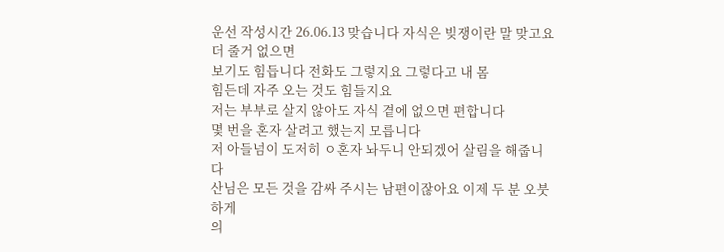운선 작성시간 26.06.13 맞습니다 자식은 빚쟁이란 말 맞고요 더 줄거 없으면
보기도 힘듭니다 전화도 그렇지요 그렇다고 내 몸
힘든데 자주 오는 것도 힘들지요
저는 부부로 살지 않아도 자식 곁에 없으면 편합니다
몇 번을 혼자 살려고 했는지 모릅니다
저 아들넘이 도저히 ㅇ혼자 놔두니 안되겠어 살림을 해줍니다
산님은 모든 것을 감싸 주시는 남편이잖아요 이제 두 분 오붓하게
의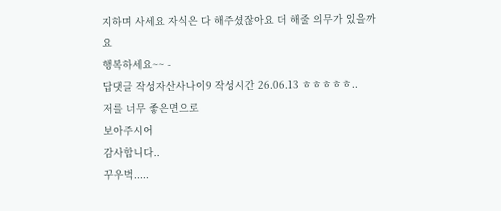지하며 사세요 자식은 다 해주셨잖아요 더 해줄 의무가 있을까요
행복하세요~~ -
답댓글 작성자산사나이9 작성시간 26.06.13 ㅎㅎㅎㅎㅎ..
저를 너무 좋은면으로
보아주시어
감사합니다..
꾸우벅.....